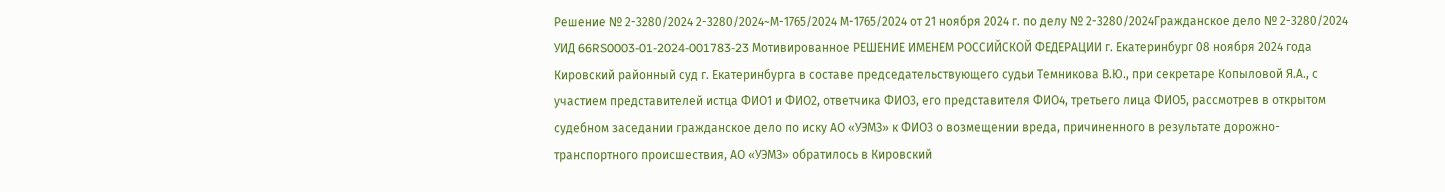Решение № 2-3280/2024 2-3280/2024~М-1765/2024 М-1765/2024 от 21 ноября 2024 г. по делу № 2-3280/2024Гражданское дело № 2-3280/2024 УИД 66RS0003-01-2024-001783-23 Мотивированное РЕШЕНИЕ ИМЕНЕМ РОССИЙСКОЙ ФЕДЕРАЦИИ г. Екатеринбург 08 ноября 2024 года Кировский районный суд г. Екатеринбурга в составе председательствующего судьи Темникова В.Ю., при секретаре Копыловой Я.А., с участием представителей истца ФИО1 и ФИО2, ответчика ФИО3, его представителя ФИО4, третьего лица ФИО5, рассмотрев в открытом судебном заседании гражданское дело по иску АО «УЭМЗ» к ФИО3 о возмещении вреда, причиненного в результате дорожно-транспортного происшествия, АО «УЭМЗ» обратилось в Кировский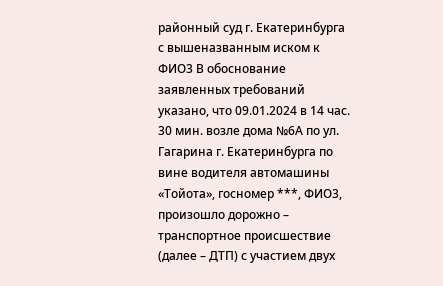районный суд г. Екатеринбурга с вышеназванным иском к ФИО3 В обоснование заявленных требований указано, что 09.01.2024 в 14 час. 30 мин. возле дома №6А по ул. Гагарина г. Екатеринбурга по вине водителя автомашины «Тойота», госномер ***, ФИО3, произошло дорожно – транспортное происшествие (далее – ДТП) с участием двух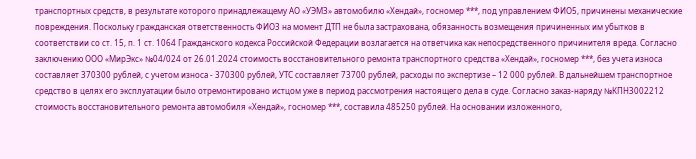транспортных средств, в результате которого принадлежащему АО «УЭМЗ» автомобилю «Хендай», госномер ***, под управлением ФИО5, причинены механические повреждения. Поскольку гражданская ответственность ФИО3 на момент ДТП не была застрахована, обязанность возмещения причиненных им убытков в соответствии со ст. 15, п. 1 ст. 1064 Гражданского кодекса Российской Федерации возлагается на ответчика как непосредственного причинителя вреда. Согласно заключению ООО «МирЭкс» №04/024 от 26.01.2024 стоимость восстановительного ремонта транспортного средства «Хендай», госномер ***, без учета износа составляет 370300 рублей, с учетом износа - 370300 рублей, УТС составляет 73700 рублей, расходы по экспертизе – 12 000 рублей. В дальнейшем транспортное средство в целях его эксплуатации было отремонтировано истцом уже в период рассмотрения настоящего дела в суде. Согласно заказ-наряду №КПНЗ002212 стоимость восстановительного ремонта автомобиля «Хендай», госномер ***, составила 485250 рублей. На основании изложенного,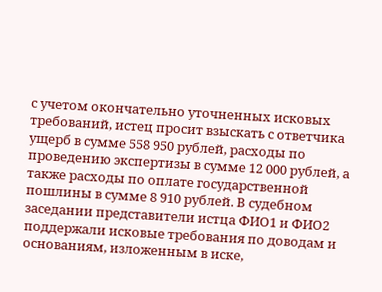с учетом окончательно уточненных исковых требований, истец просит взыскать с ответчика ущерб в сумме 558 950 рублей, расходы по проведению экспертизы в сумме 12 000 рублей, а также расходы по оплате государственной пошлины в сумме 8 910 рублей. В судебном заседании представители истца ФИО1 и ФИО2 поддержали исковые требования по доводам и основаниям, изложенным в иске,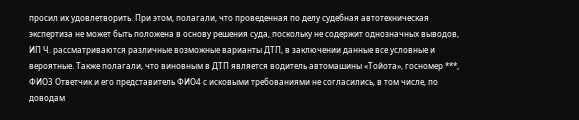просил их удовлетворить. При этом, полагали, что проведенная по делу судебная автотехническая экспертиза не может быть положена в основу решения суда, поскольку не содержит однозначных выводов, ИП Ч. рассматриваются различные возможные варианты ДТП, в заключении данные все условные и вероятные. Также полагали, что виновным в ДТП является водитель автомашины «Тойота», госномер ***, ФИО3 Ответчик и его представитель ФИО4 с исковыми требованиями не согласились, в том числе, по доводам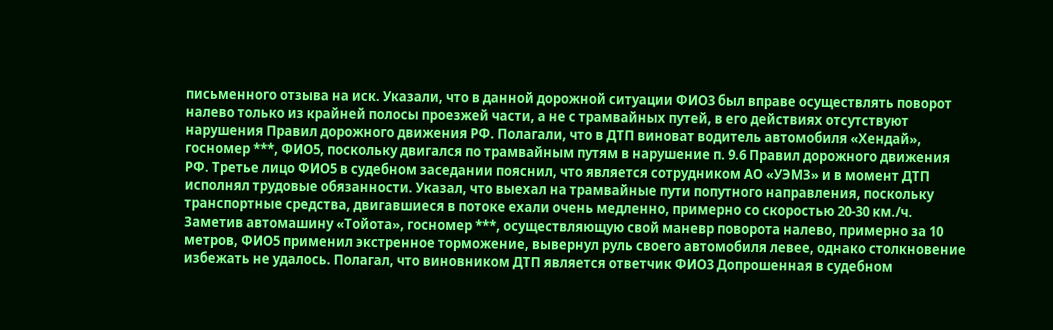письменного отзыва на иск. Указали, что в данной дорожной ситуации ФИО3 был вправе осуществлять поворот налево только из крайней полосы проезжей части, а не с трамвайных путей, в его действиях отсутствуют нарушения Правил дорожного движения РФ. Полагали, что в ДТП виноват водитель автомобиля «Хендай», госномер ***, ФИО5, поскольку двигался по трамвайным путям в нарушение п. 9.6 Правил дорожного движения РФ. Третье лицо ФИО5 в судебном заседании пояснил, что является сотрудником АО «УЭМЗ» и в момент ДТП исполнял трудовые обязанности. Указал, что выехал на трамвайные пути попутного направления, поскольку транспортные средства, двигавшиеся в потоке ехали очень медленно, примерно со скоростью 20-30 км./ч. Заметив автомашину «Тойота», госномер ***, осуществляющую свой маневр поворота налево, примерно за 10 метров, ФИО5 применил экстренное торможение, вывернул руль своего автомобиля левее, однако столкновение избежать не удалось. Полагал, что виновником ДТП является ответчик ФИО3 Допрошенная в судебном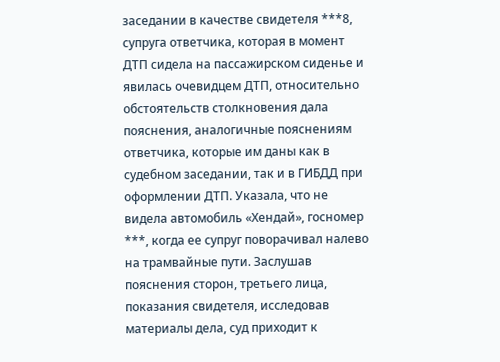заседании в качестве свидетеля ***8, супруга ответчика, которая в момент ДТП сидела на пассажирском сиденье и явилась очевидцем ДТП, относительно обстоятельств столкновения дала пояснения, аналогичные пояснениям ответчика, которые им даны как в судебном заседании, так и в ГИБДД при оформлении ДТП. Указала, что не видела автомобиль «Хендай», госномер ***, когда ее супруг поворачивал налево на трамвайные пути. Заслушав пояснения сторон, третьего лица, показания свидетеля, исследовав материалы дела, суд приходит к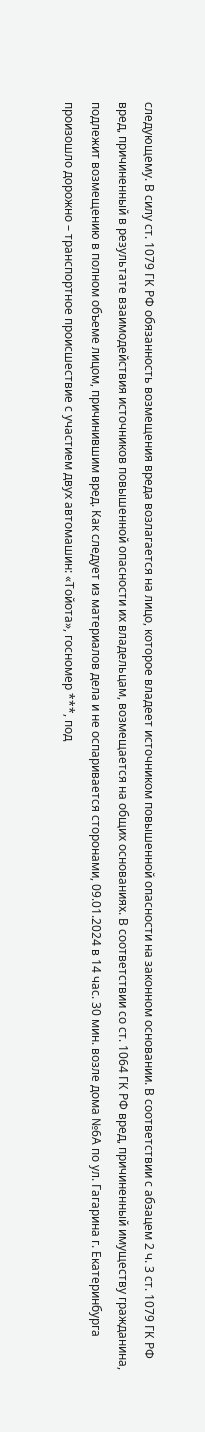следующему. В силу ст. 1079 ГК РФ обязанность возмещения вреда возлагается на лицо, которое владеет источником повышенной опасности на законном основании. В соответствии с абзацем 2 ч. 3 ст. 1079 ГК РФ вред, причиненный в результате взаимодействия источников повышенной опасности их владельцам, возмещается на общих основаниях. В соответствии со ст. 1064 ГК РФ вред, причиненный имуществу гражданина, подлежит возмещению в полном объеме лицом, причинившим вред. Как следует из материалов дела и не оспаривается сторонами, 09.01.2024 в 14 час. 30 мин. возле дома №6А по ул. Гагарина г. Екатеринбурга произошло дорожно – транспортное происшествие с участием двух автомашин: «Тойота», госномер ***, под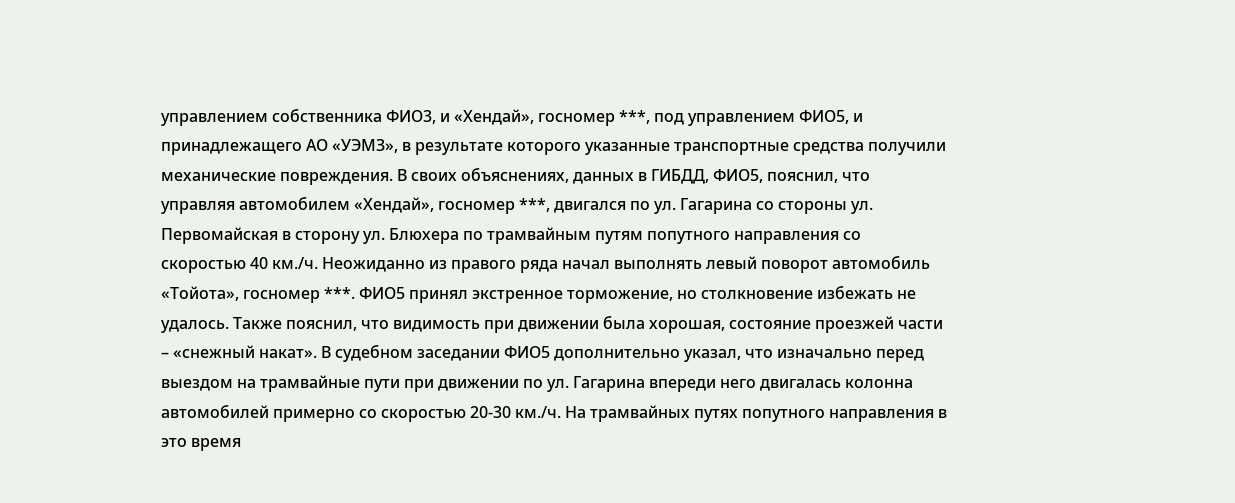управлением собственника ФИО3, и «Хендай», госномер ***, под управлением ФИО5, и принадлежащего АО «УЭМЗ», в результате которого указанные транспортные средства получили механические повреждения. В своих объяснениях, данных в ГИБДД, ФИО5, пояснил, что управляя автомобилем «Хендай», госномер ***, двигался по ул. Гагарина со стороны ул. Первомайская в сторону ул. Блюхера по трамвайным путям попутного направления со скоростью 40 км./ч. Неожиданно из правого ряда начал выполнять левый поворот автомобиль «Тойота», госномер ***. ФИО5 принял экстренное торможение, но столкновение избежать не удалось. Также пояснил, что видимость при движении была хорошая, состояние проезжей части – «снежный накат». В судебном заседании ФИО5 дополнительно указал, что изначально перед выездом на трамвайные пути при движении по ул. Гагарина впереди него двигалась колонна автомобилей примерно со скоростью 20-30 км./ч. На трамвайных путях попутного направления в это время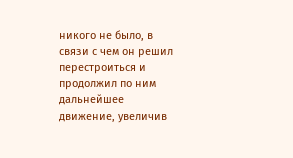никого не было, в связи с чем он решил перестроиться и продолжил по ним дальнейшее движение, увеличив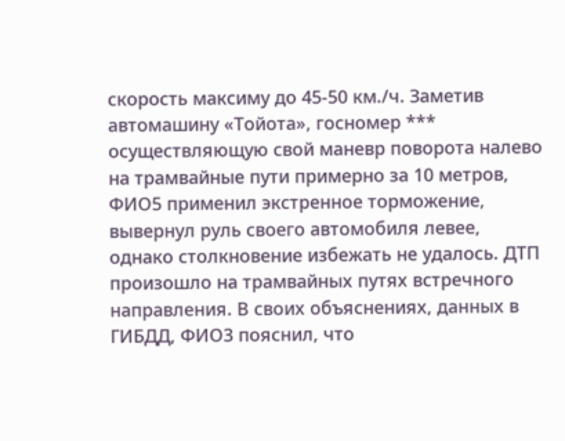скорость максиму до 45-50 км./ч. Заметив автомашину «Тойота», госномер *** осуществляющую свой маневр поворота налево на трамвайные пути примерно за 10 метров, ФИО5 применил экстренное торможение, вывернул руль своего автомобиля левее, однако столкновение избежать не удалось. ДТП произошло на трамвайных путях встречного направления. В своих объяснениях, данных в ГИБДД, ФИО3 пояснил, что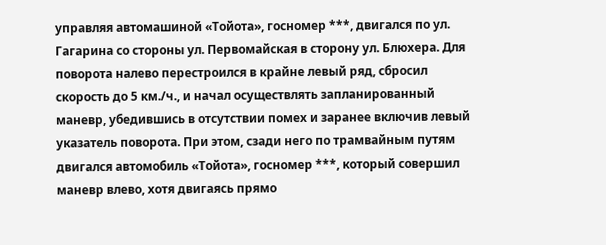управляя автомашиной «Тойота», госномер ***, двигался по ул. Гагарина со стороны ул. Первомайская в сторону ул. Блюхера. Для поворота налево перестроился в крайне левый ряд, сбросил скорость до 5 км./ч., и начал осуществлять запланированный маневр, убедившись в отсутствии помех и заранее включив левый указатель поворота. При этом, сзади него по трамвайным путям двигался автомобиль «Тойота», госномер ***, который совершил маневр влево, хотя двигаясь прямо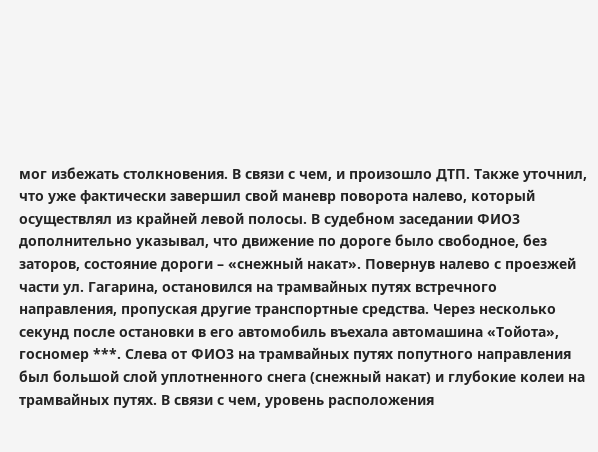мог избежать столкновения. В связи с чем, и произошло ДТП. Также уточнил, что уже фактически завершил свой маневр поворота налево, который осуществлял из крайней левой полосы. В судебном заседании ФИО3 дополнительно указывал, что движение по дороге было свободное, без заторов, состояние дороги – «снежный накат». Повернув налево с проезжей части ул. Гагарина, остановился на трамвайных путях встречного направления, пропуская другие транспортные средства. Через несколько секунд после остановки в его автомобиль въехала автомашина «Тойота», госномер ***. Слева от ФИО3 на трамвайных путях попутного направления был большой слой уплотненного снега (снежный накат) и глубокие колеи на трамвайных путях. В связи с чем, уровень расположения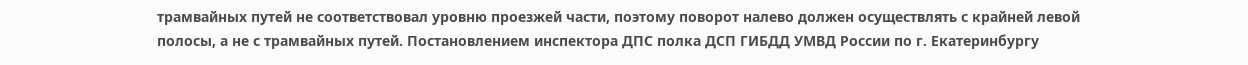трамвайных путей не соответствовал уровню проезжей части, поэтому поворот налево должен осуществлять с крайней левой полосы, а не с трамвайных путей. Постановлением инспектора ДПС полка ДСП ГИБДД УМВД России по г. Екатеринбургу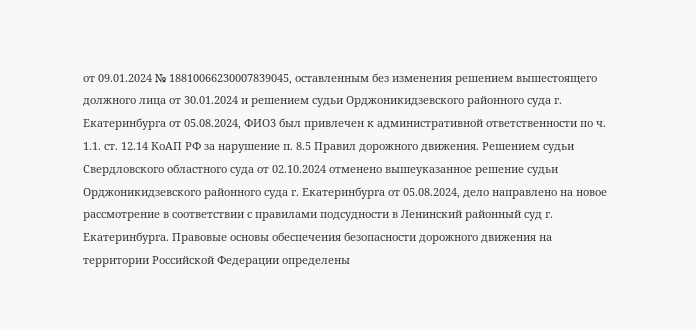от 09.01.2024 № 18810066230007839045, оставленным без изменения решением вышестоящего должного лица от 30.01.2024 и решением судьи Орджоникидзевского районного суда г. Екатеринбурга от 05.08.2024, ФИО3 был привлечен к административной ответственности по ч. 1.1. ст. 12.14 КоАП РФ за нарушение п. 8.5 Правил дорожного движения. Решением судьи Свердловского областного суда от 02.10.2024 отменено вышеуказанное решение судьи Орджоникидзевского районного суда г. Екатеринбурга от 05.08.2024, дело направлено на новое рассмотрение в соответствии с правилами подсудности в Ленинский районный суд г. Екатеринбурга. Правовые основы обеспечения безопасности дорожного движения на территории Российской Федерации определены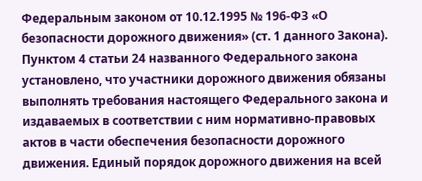Федеральным законом от 10.12.1995 № 196-ФЗ «О безопасности дорожного движения» (ст. 1 данного Закона). Пунктом 4 статьи 24 названного Федерального закона установлено, что участники дорожного движения обязаны выполнять требования настоящего Федерального закона и издаваемых в соответствии с ним нормативно-правовых актов в части обеспечения безопасности дорожного движения. Единый порядок дорожного движения на всей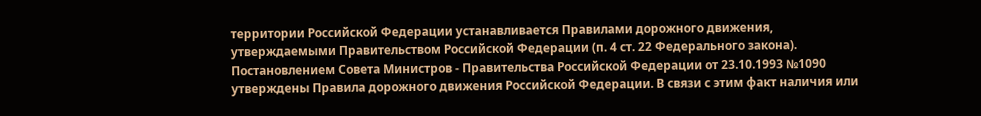территории Российской Федерации устанавливается Правилами дорожного движения, утверждаемыми Правительством Российской Федерации (п. 4 ст. 22 Федерального закона). Постановлением Совета Министров - Правительства Российской Федерации от 23.10.1993 №1090 утверждены Правила дорожного движения Российской Федерации. В связи с этим факт наличия или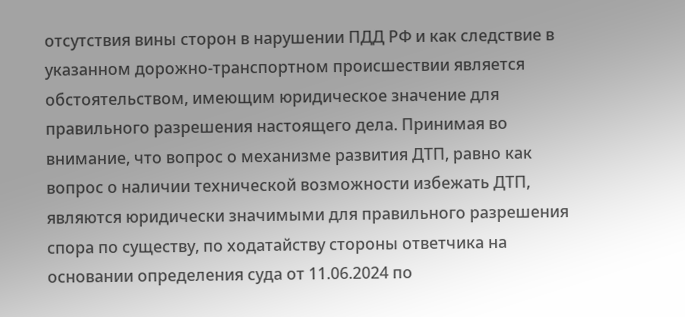отсутствия вины сторон в нарушении ПДД РФ и как следствие в указанном дорожно-транспортном происшествии является обстоятельством, имеющим юридическое значение для правильного разрешения настоящего дела. Принимая во внимание, что вопрос о механизме развития ДТП, равно как вопрос о наличии технической возможности избежать ДТП, являются юридически значимыми для правильного разрешения спора по существу, по ходатайству стороны ответчика на основании определения суда от 11.06.2024 по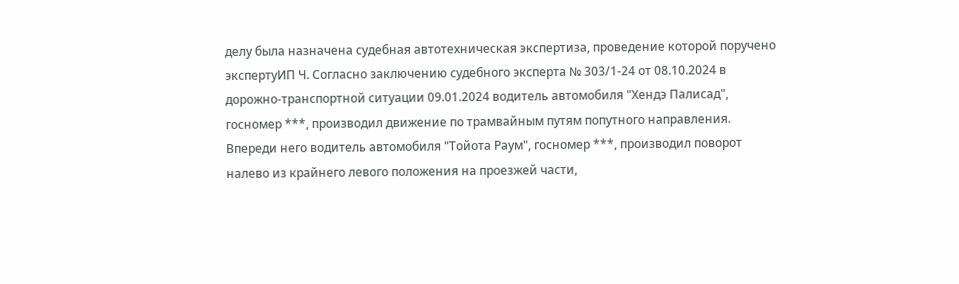делу была назначена судебная автотехническая экспертиза, проведение которой поручено экспертуИП Ч. Согласно заключению судебного эксперта № 303/1-24 от 08.10.2024 в дорожно-транспортной ситуации 09.01.2024 водитель автомобиля "Хендэ Палисад", госномер ***, производил движение по трамвайным путям попутного направления. Впереди него водитель автомобиля "Тойота Раум", госномер ***, производил поворот налево из крайнего левого положения на проезжей части,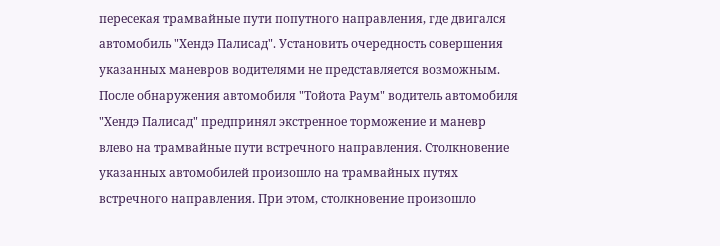пересекая трамвайные пути попутного направления, где двигался автомобиль "Хендэ Палисад". Установить очередность совершения указанных маневров водителями не представляется возможным. После обнаружения автомобиля "Тойота Раум" водитель автомобиля "Хендэ Палисад" предпринял экстренное торможение и маневр влево на трамвайные пути встречного направления. Столкновение указанных автомобилей произошло на трамвайных путях встречного направления. При этом, столкновение произошло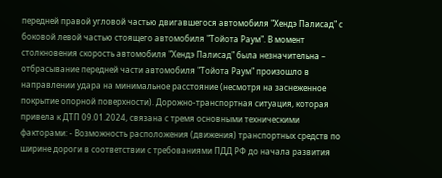передней правой угловой частью двигавшегося автомобиля "Хендэ Палисад" с боковой левой частью стоящего автомобиля "Тойота Раум". В момент столкновения скорость автомобиля "Хендэ Палисад" была незначительна – отбрасывание передней части автомобиля "Тойота Раум" произошло в направлении удара на минимальное расстояние (несмотря на заснеженное покрытие опорной поверхности). Дорожно-транспортная ситуация, которая привела к ДТП 09.01.2024, связана с тремя основными техническими факторами: - Возможность расположения (движения) транспортных средств по ширине дороги в соответствии с требованиями ПДД РФ до начала развития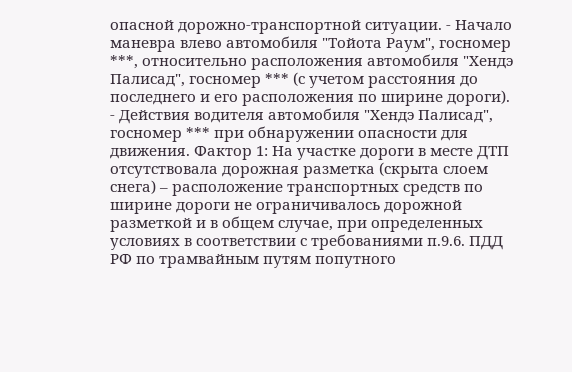опасной дорожно-транспортной ситуации. - Начало маневра влево автомобиля "Тойота Раум", госномер ***, относительно расположения автомобиля "Хендэ Палисад", госномер *** (с учетом расстояния до последнего и его расположения по ширине дороги). - Действия водителя автомобиля "Хендэ Палисад", госномер *** при обнаружении опасности для движения. Фактор 1: На участке дороги в месте ДТП отсутствовала дорожная разметка (скрыта слоем снега) – расположение транспортных средств по ширине дороги не ограничивалось дорожной разметкой и в общем случае, при определенных условиях в соответствии с требованиями п.9.6. ПДД РФ по трамвайным путям попутного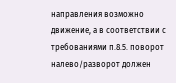направления возможно движение, а в соответствии с требованиями п.8.5. поворот налево/разворот должен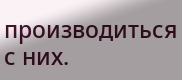производиться с них.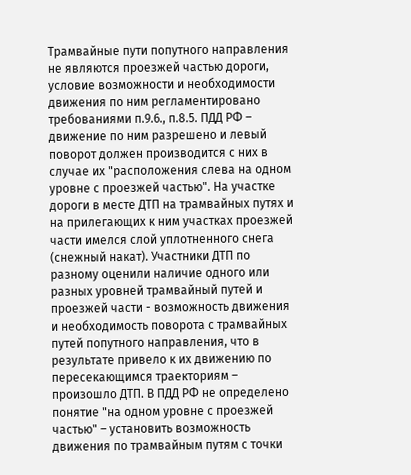Трамвайные пути попутного направления не являются проезжей частью дороги, условие возможности и необходимости движения по ним регламентировано требованиями п.9.6., п.8.5. ПДД РФ – движение по ним разрешено и левый поворот должен производится с них в случае их "расположения слева на одном уровне с проезжей частью". На участке дороги в месте ДТП на трамвайных путях и на прилегающих к ним участках проезжей части имелся слой уплотненного снега (снежный накат). Участники ДТП по разному оценили наличие одного или разных уровней трамвайный путей и проезжей части - возможность движения и необходимость поворота с трамвайных путей попутного направления, что в результате привело к их движению по пересекающимся траекториям – произошло ДТП. В ПДД РФ не определено понятие "на одном уровне с проезжей частью" – установить возможность движения по трамвайным путям с точки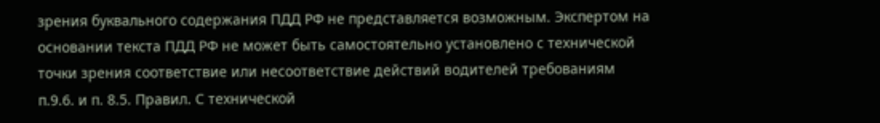зрения буквального содержания ПДД РФ не представляется возможным. Экспертом на основании текста ПДД РФ не может быть самостоятельно установлено с технической точки зрения соответствие или несоответствие действий водителей требованиям п.9.6. и п. 8.5. Правил. С технической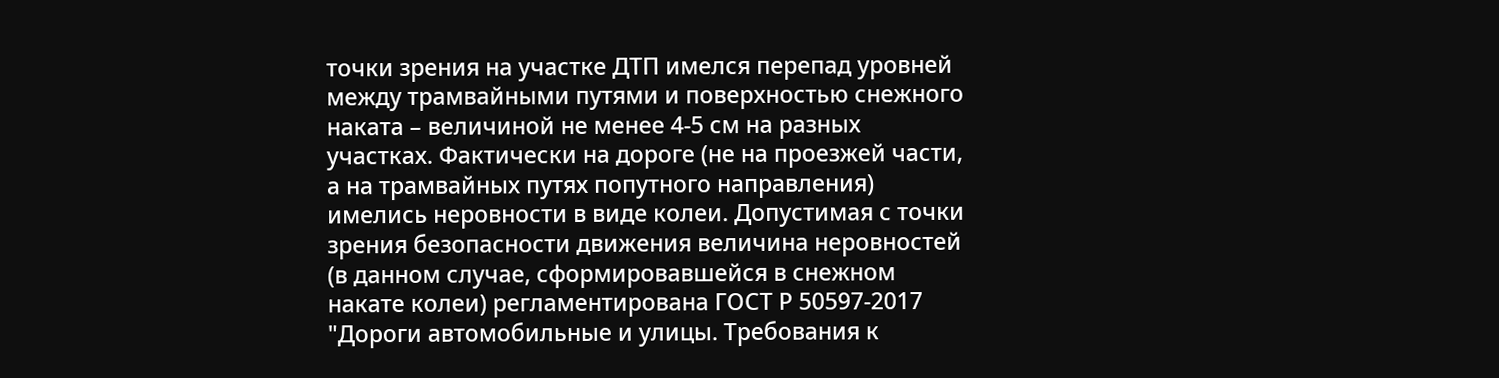точки зрения на участке ДТП имелся перепад уровней между трамвайными путями и поверхностью снежного наката – величиной не менее 4-5 см на разных участках. Фактически на дороге (не на проезжей части, а на трамвайных путях попутного направления) имелись неровности в виде колеи. Допустимая с точки зрения безопасности движения величина неровностей (в данном случае, сформировавшейся в снежном накате колеи) регламентирована ГОСТ Р 50597-2017 "Дороги автомобильные и улицы. Требования к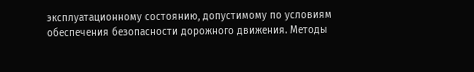эксплуатационному состоянию, допустимому по условиям обеспечения безопасности дорожного движения. Методы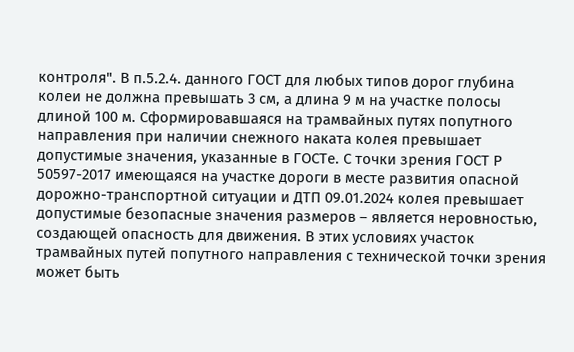контроля". В п.5.2.4. данного ГОСТ для любых типов дорог глубина колеи не должна превышать 3 см, а длина 9 м на участке полосы длиной 100 м. Сформировавшаяся на трамвайных путях попутного направления при наличии снежного наката колея превышает допустимые значения, указанные в ГОСТе. С точки зрения ГОСТ Р 50597-2017 имеющаяся на участке дороги в месте развития опасной дорожно-транспортной ситуации и ДТП 09.01.2024 колея превышает допустимые безопасные значения размеров – является неровностью, создающей опасность для движения. В этих условиях участок трамвайных путей попутного направления с технической точки зрения может быть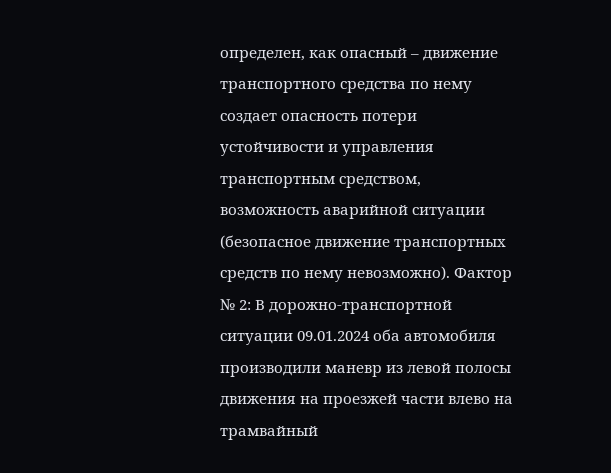определен, как опасный – движение транспортного средства по нему создает опасность потери устойчивости и управления транспортным средством, возможность аварийной ситуации (безопасное движение транспортных средств по нему невозможно). Фактор № 2: В дорожно-транспортной ситуации 09.01.2024 оба автомобиля производили маневр из левой полосы движения на проезжей части влево на трамвайный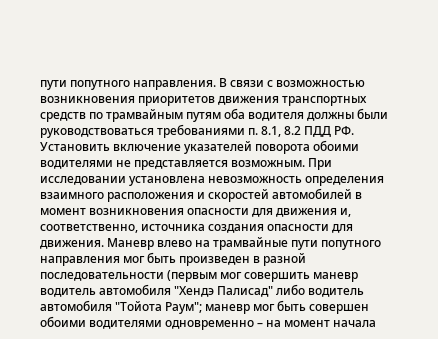пути попутного направления. В связи с возможностью возникновения приоритетов движения транспортных средств по трамвайным путям оба водителя должны были руководствоваться требованиями п. 8.1, 8.2 ПДД РФ. Установить включение указателей поворота обоими водителями не представляется возможным. При исследовании установлена невозможность определения взаимного расположения и скоростей автомобилей в момент возникновения опасности для движения и, соответственно, источника создания опасности для движения. Маневр влево на трамвайные пути попутного направления мог быть произведен в разной последовательности (первым мог совершить маневр водитель автомобиля "Хендэ Палисад" либо водитель автомобиля "Тойота Раум"; маневр мог быть совершен обоими водителями одновременно – на момент начала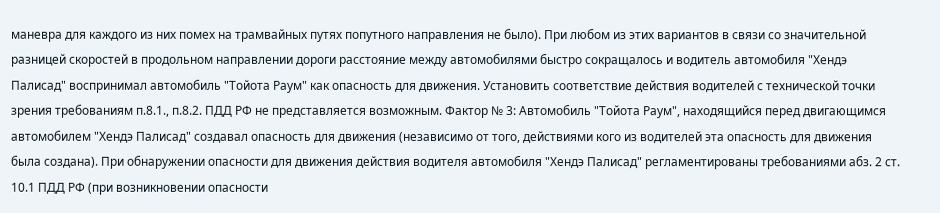маневра для каждого из них помех на трамвайных путях попутного направления не было). При любом из этих вариантов в связи со значительной разницей скоростей в продольном направлении дороги расстояние между автомобилями быстро сокращалось и водитель автомобиля "Хендэ Палисад" воспринимал автомобиль "Тойота Раум" как опасность для движения. Установить соответствие действия водителей с технической точки зрения требованиям п.8.1., п.8.2. ПДД РФ не представляется возможным. Фактор № 3: Автомобиль "Тойота Раум", находящийся перед двигающимся автомобилем "Хендэ Палисад" создавал опасность для движения (независимо от того, действиями кого из водителей эта опасность для движения была создана). При обнаружении опасности для движения действия водителя автомобиля "Хендэ Палисад" регламентированы требованиями абз. 2 ст. 10.1 ПДД РФ (при возникновении опасности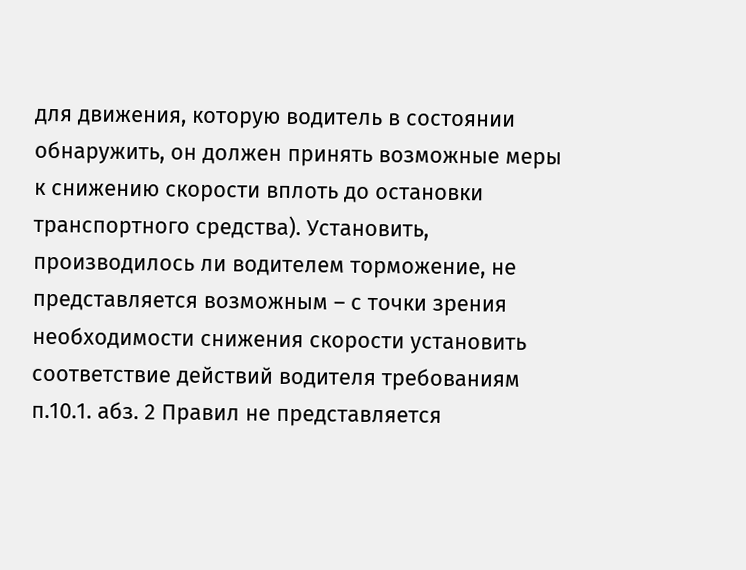для движения, которую водитель в состоянии обнаружить, он должен принять возможные меры к снижению скорости вплоть до остановки транспортного средства). Установить, производилось ли водителем торможение, не представляется возможным – с точки зрения необходимости снижения скорости установить соответствие действий водителя требованиям п.10.1. абз. 2 Правил не представляется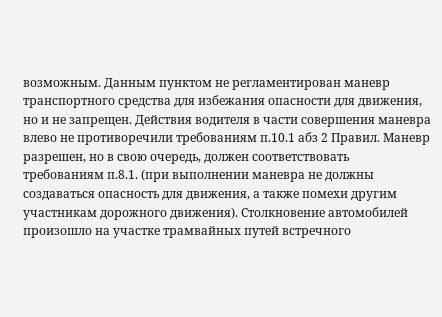возможным. Данным пунктом не регламентирован маневр транспортного средства для избежания опасности для движения, но и не запрещен. Действия водителя в части совершения маневра влево не противоречили требованиям п.10.1 абз 2 Правил. Маневр разрешен, но в свою очередь, должен соответствовать требованиям п.8.1. (при выполнении маневра не должны создаваться опасность для движения, а также помехи другим участникам дорожного движения). Столкновение автомобилей произошло на участке трамвайных путей встречного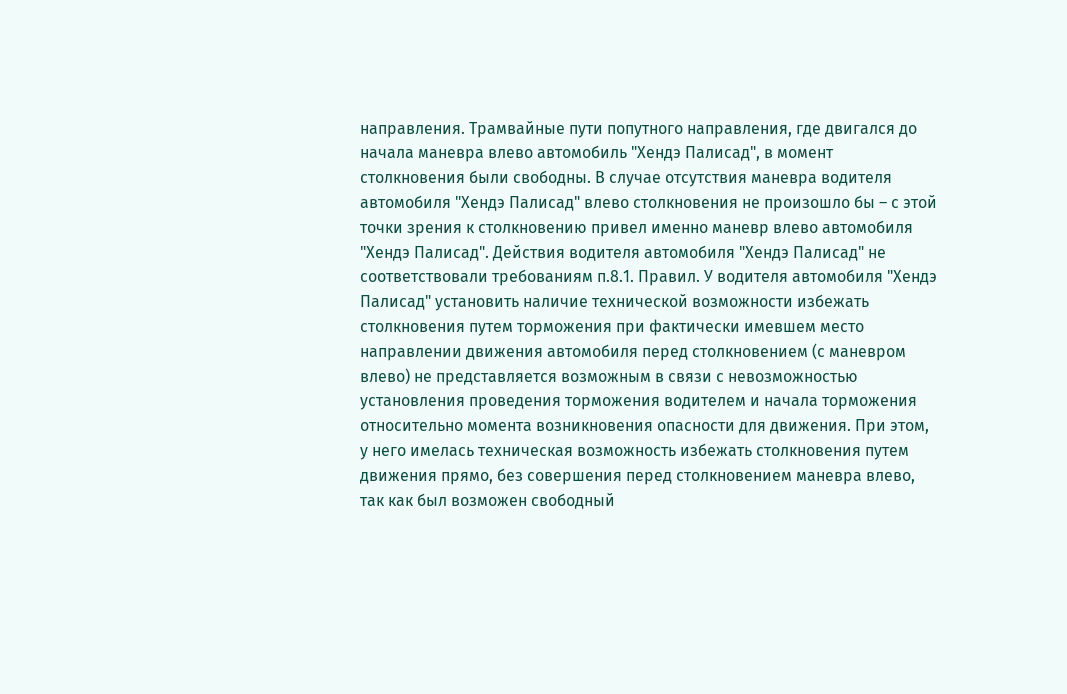направления. Трамвайные пути попутного направления, где двигался до начала маневра влево автомобиль "Хендэ Палисад", в момент столкновения были свободны. В случае отсутствия маневра водителя автомобиля "Хендэ Палисад" влево столкновения не произошло бы – с этой точки зрения к столкновению привел именно маневр влево автомобиля "Хендэ Палисад". Действия водителя автомобиля "Хендэ Палисад" не соответствовали требованиям п.8.1. Правил. У водителя автомобиля "Хендэ Палисад" установить наличие технической возможности избежать столкновения путем торможения при фактически имевшем место направлении движения автомобиля перед столкновением (с маневром влево) не представляется возможным в связи с невозможностью установления проведения торможения водителем и начала торможения относительно момента возникновения опасности для движения. При этом, у него имелась техническая возможность избежать столкновения путем движения прямо, без совершения перед столкновением маневра влево, так как был возможен свободный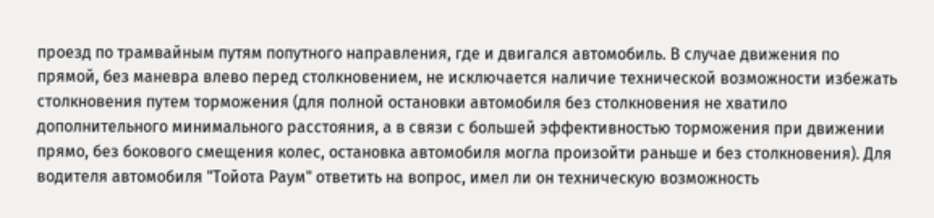проезд по трамвайным путям попутного направления, где и двигался автомобиль. В случае движения по прямой, без маневра влево перед столкновением, не исключается наличие технической возможности избежать столкновения путем торможения (для полной остановки автомобиля без столкновения не хватило дополнительного минимального расстояния, а в связи с большей эффективностью торможения при движении прямо, без бокового смещения колес, остановка автомобиля могла произойти раньше и без столкновения). Для водителя автомобиля "Тойота Раум" ответить на вопрос, имел ли он техническую возможность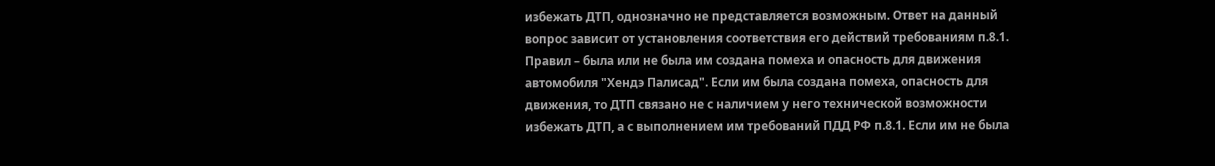избежать ДТП, однозначно не представляется возможным. Ответ на данный вопрос зависит от установления соответствия его действий требованиям п.8.1. Правил – была или не была им создана помеха и опасность для движения автомобиля "Хендэ Палисад". Если им была создана помеха, опасность для движения, то ДТП связано не с наличием у него технической возможности избежать ДТП, а с выполнением им требований ПДД РФ п.8.1. Если им не была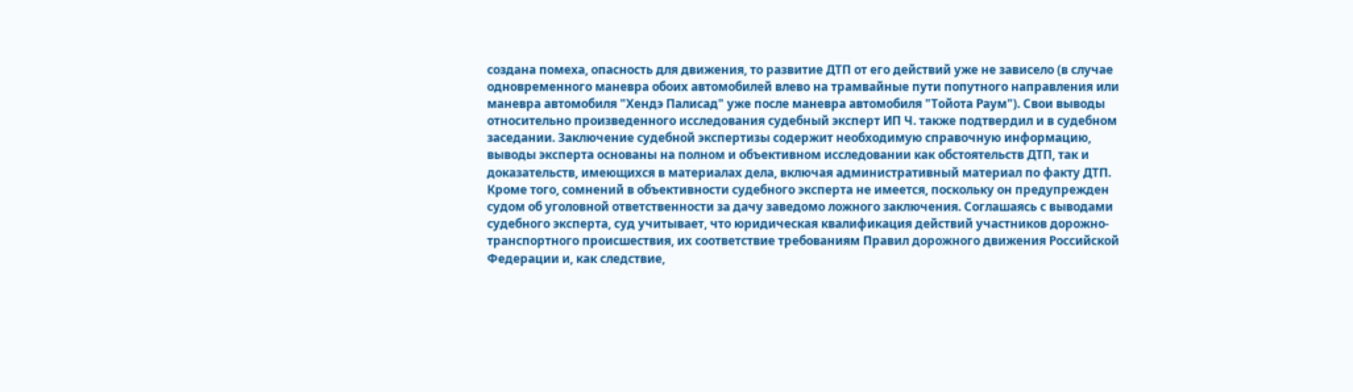создана помеха, опасность для движения, то развитие ДТП от его действий уже не зависело (в случае одновременного маневра обоих автомобилей влево на трамвайные пути попутного направления или маневра автомобиля "Хендэ Палисад" уже после маневра автомобиля "Тойота Раум"). Свои выводы относительно произведенного исследования судебный эксперт ИП Ч. также подтвердил и в судебном заседании. Заключение судебной экспертизы содержит необходимую справочную информацию, выводы эксперта основаны на полном и объективном исследовании как обстоятельств ДТП, так и доказательств, имеющихся в материалах дела, включая административный материал по факту ДТП. Кроме того, сомнений в объективности судебного эксперта не имеется, поскольку он предупрежден судом об уголовной ответственности за дачу заведомо ложного заключения. Соглашаясь с выводами судебного эксперта, суд учитывает, что юридическая квалификация действий участников дорожно-транспортного происшествия, их соответствие требованиям Правил дорожного движения Российской Федерации и, как следствие,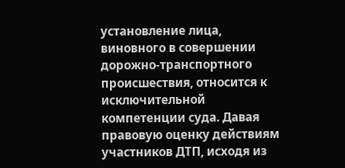установление лица, виновного в совершении дорожно-транспортного происшествия, относится к исключительной компетенции суда. Давая правовую оценку действиям участников ДТП, исходя из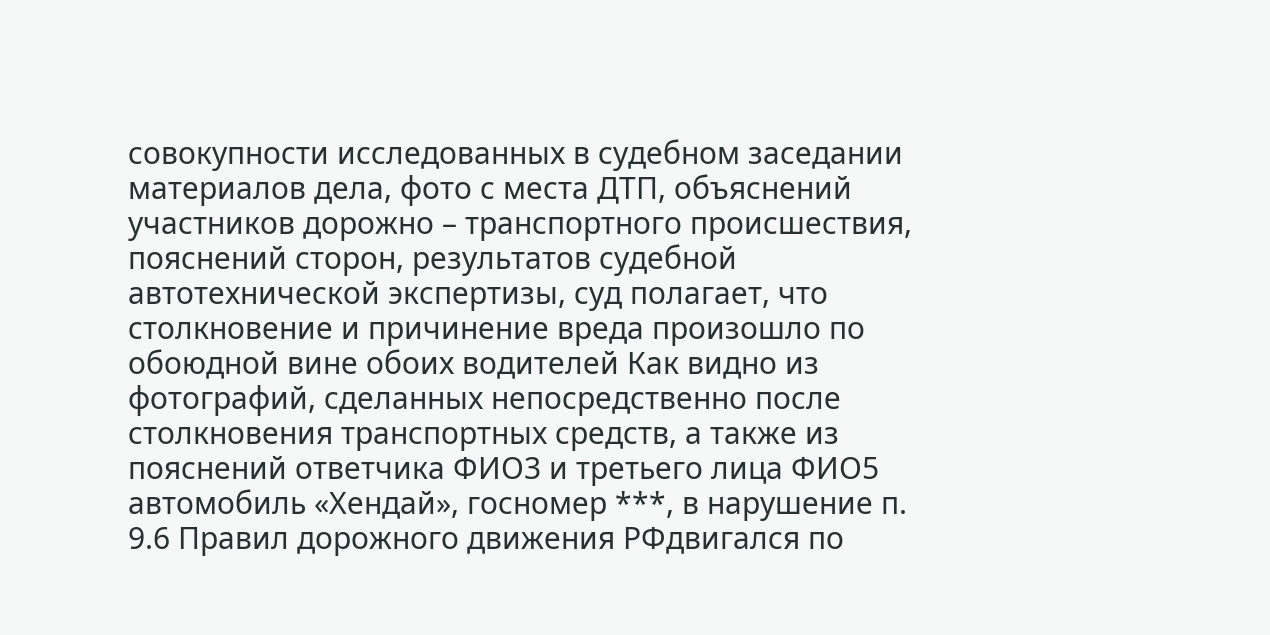совокупности исследованных в судебном заседании материалов дела, фото с места ДТП, объяснений участников дорожно – транспортного происшествия, пояснений сторон, результатов судебной автотехнической экспертизы, суд полагает, что столкновение и причинение вреда произошло по обоюдной вине обоих водителей Как видно из фотографий, сделанных непосредственно после столкновения транспортных средств, а также из пояснений ответчика ФИО3 и третьего лица ФИО5 автомобиль «Хендай», госномер ***, в нарушение п. 9.6 Правил дорожного движения РФдвигался по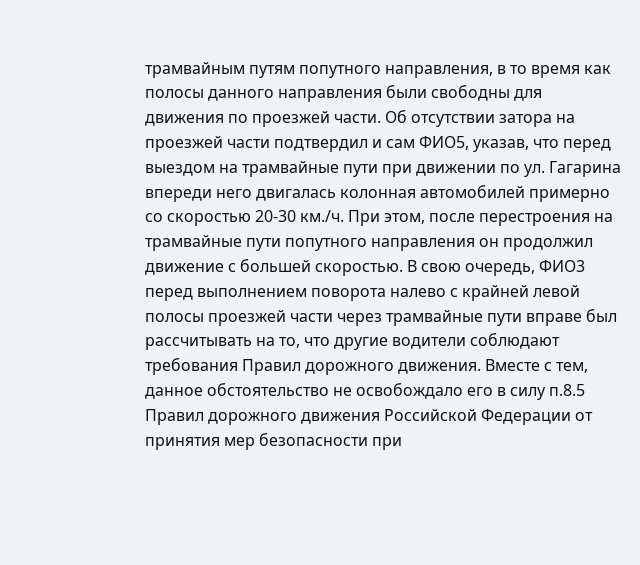трамвайным путям попутного направления, в то время как полосы данного направления были свободны для движения по проезжей части. Об отсутствии затора на проезжей части подтвердил и сам ФИО5, указав, что перед выездом на трамвайные пути при движении по ул. Гагарина впереди него двигалась колонная автомобилей примерно со скоростью 20-30 км./ч. При этом, после перестроения на трамвайные пути попутного направления он продолжил движение с большей скоростью. В свою очередь, ФИО3 перед выполнением поворота налево с крайней левой полосы проезжей части через трамвайные пути вправе был рассчитывать на то, что другие водители соблюдают требования Правил дорожного движения. Вместе с тем, данное обстоятельство не освобождало его в силу п.8.5 Правил дорожного движения Российской Федерации от принятия мер безопасности при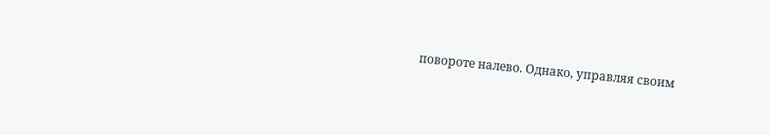повороте налево. Однако, управляя своим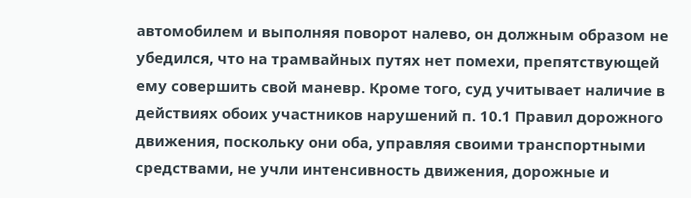автомобилем и выполняя поворот налево, он должным образом не убедился, что на трамвайных путях нет помехи, препятствующей ему совершить свой маневр. Кроме того, суд учитывает наличие в действиях обоих участников нарушений п. 10.1 Правил дорожного движения, поскольку они оба, управляя своими транспортными средствами, не учли интенсивность движения, дорожные и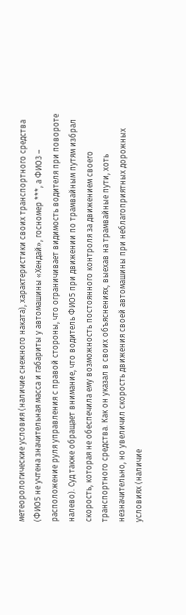метеорологические условия (наличие снежного наката), характеристики своих транспортного средства (ФИО5 не учтена значительная масса и габариты у автомашины «Хендай», госномер ***, а ФИО3 – расположение руля управления с правой стороны, что ограничивает видимость водителя при повороте налево). Суд также обращает внимание, что водитель ФИО5 при движении по трамвайным путям избрал скорость, которая не обеспечила ему возможность постоянного контроля за движением своего транспортного средства. Как он указал в своих объяснениях, выехав на трамвайные пути, хоть незначительно, но увеличил скорость движения своей автомашины при неблагоприятных дорожных условиях (наличие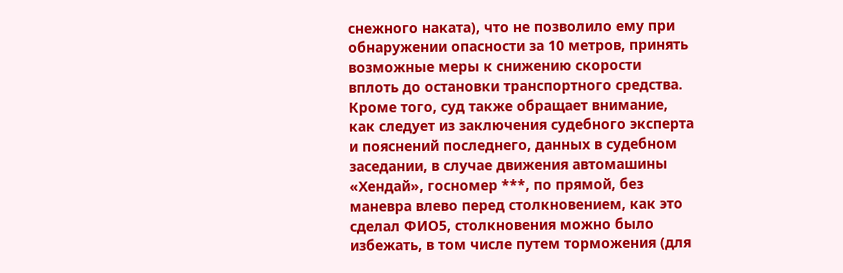снежного наката), что не позволило ему при обнаружении опасности за 10 метров, принять возможные меры к снижению скорости вплоть до остановки транспортного средства. Кроме того, суд также обращает внимание, как следует из заключения судебного эксперта и пояснений последнего, данных в судебном заседании, в случае движения автомашины «Хендай», госномер ***, по прямой, без маневра влево перед столкновением, как это сделал ФИО5, столкновения можно было избежать, в том числе путем торможения (для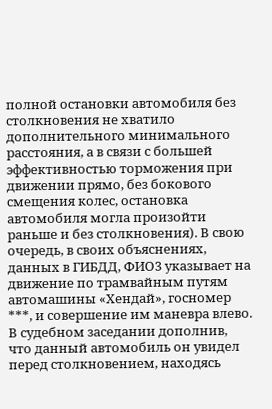полной остановки автомобиля без столкновения не хватило дополнительного минимального расстояния, а в связи с большей эффективностью торможения при движении прямо, без бокового смещения колес, остановка автомобиля могла произойти раньше и без столкновения). В свою очередь, в своих объяснениях, данных в ГИБДД, ФИО3 указывает на движение по трамвайным путям автомашины «Хендай», госномер ***, и совершение им маневра влево. В судебном заседании дополнив, что данный автомобиль он увидел перед столкновением, находясь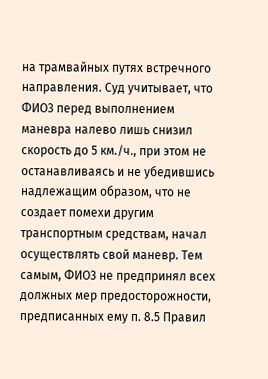на трамвайных путях встречного направления. Суд учитывает, что ФИО3 перед выполнением маневра налево лишь снизил скорость до 5 км./ч., при этом не останавливаясь и не убедившись надлежащим образом, что не создает помехи другим транспортным средствам, начал осуществлять свой маневр. Тем самым, ФИО3 не предпринял всех должных мер предосторожности, предписанных ему п. 8.5 Правил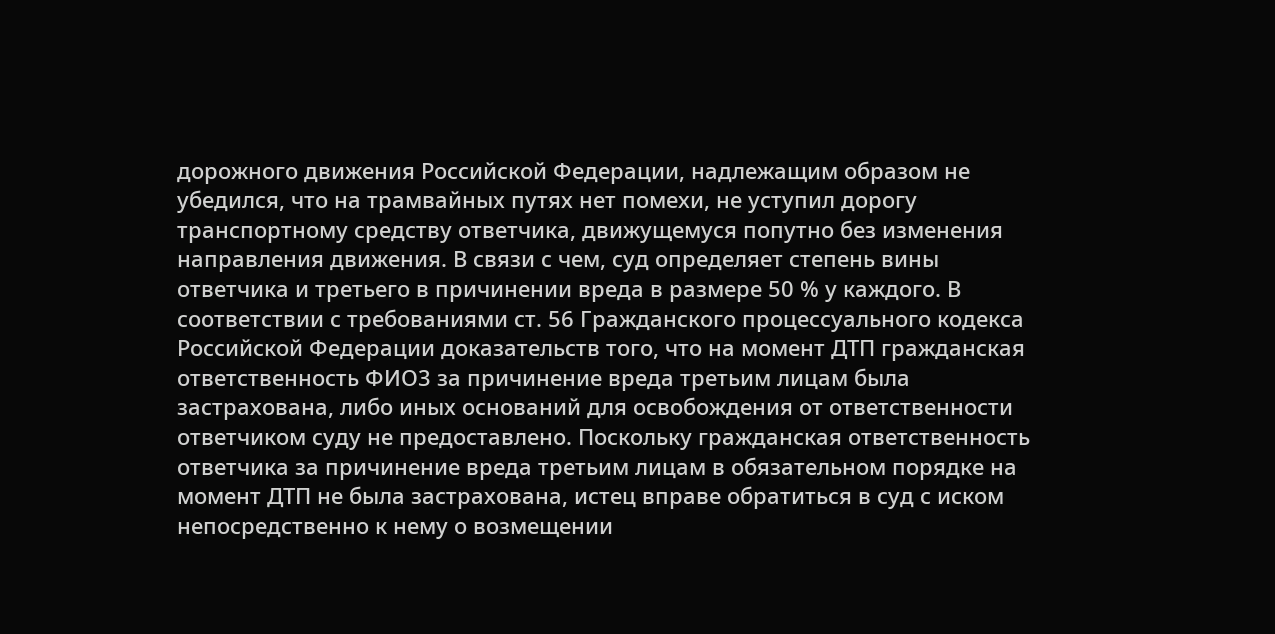дорожного движения Российской Федерации, надлежащим образом не убедился, что на трамвайных путях нет помехи, не уступил дорогу транспортному средству ответчика, движущемуся попутно без изменения направления движения. В связи с чем, суд определяет степень вины ответчика и третьего в причинении вреда в размере 50 % у каждого. В соответствии с требованиями ст. 56 Гражданского процессуального кодекса Российской Федерации доказательств того, что на момент ДТП гражданская ответственность ФИО3 за причинение вреда третьим лицам была застрахована, либо иных оснований для освобождения от ответственности ответчиком суду не предоставлено. Поскольку гражданская ответственность ответчика за причинение вреда третьим лицам в обязательном порядке на момент ДТП не была застрахована, истец вправе обратиться в суд с иском непосредственно к нему о возмещении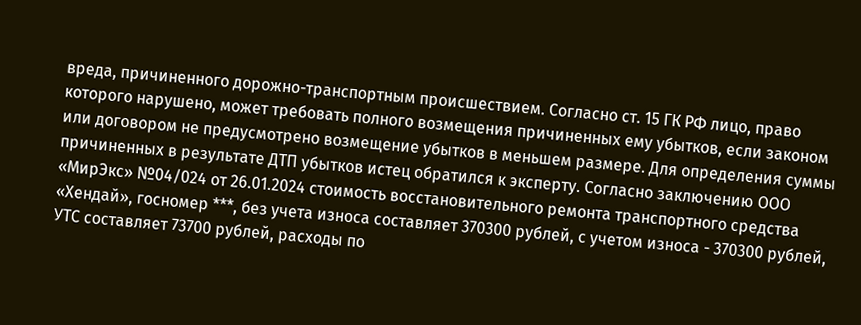вреда, причиненного дорожно-транспортным происшествием. Согласно ст. 15 ГК РФ лицо, право которого нарушено, может требовать полного возмещения причиненных ему убытков, если законом или договором не предусмотрено возмещение убытков в меньшем размере. Для определения суммы причиненных в результате ДТП убытков истец обратился к эксперту. Согласно заключению ООО «МирЭкс» №04/024 от 26.01.2024 стоимость восстановительного ремонта транспортного средства «Хендай», госномер ***, без учета износа составляет 370300 рублей, с учетом износа - 370300 рублей, УТС составляет 73700 рублей, расходы по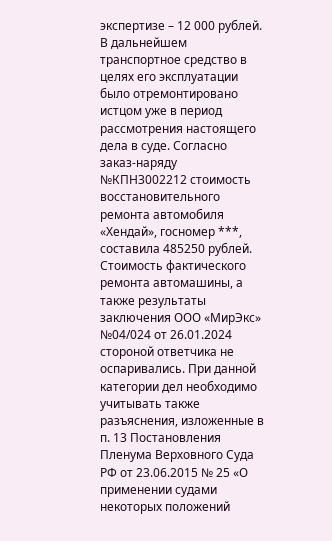экспертизе – 12 000 рублей. В дальнейшем транспортное средство в целях его эксплуатации было отремонтировано истцом уже в период рассмотрения настоящего дела в суде. Согласно заказ-наряду №КПНЗ002212 стоимость восстановительного ремонта автомобиля «Хендай», госномер ***, составила 485250 рублей. Стоимость фактического ремонта автомашины, а также результаты заключения ООО «МирЭкс» №04/024 от 26.01.2024 стороной ответчика не оспаривались. При данной категории дел необходимо учитывать также разъяснения, изложенные в п. 13 Постановления Пленума Верховного Суда РФ от 23.06.2015 № 25 «О применении судами некоторых положений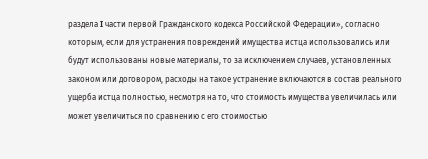раздела I части первой Гражданского кодекса Российской Федерации», согласно которым, если для устранения повреждений имущества истца использовались или будут использованы новые материалы, то за исключением случаев, установленных законом или договором, расходы на такое устранение включаются в состав реального ущерба истца полностью, несмотря на то, что стоимость имущества увеличилась или может увеличиться по сравнению с его стоимостью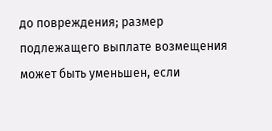до повреждения; размер подлежащего выплате возмещения может быть уменьшен, если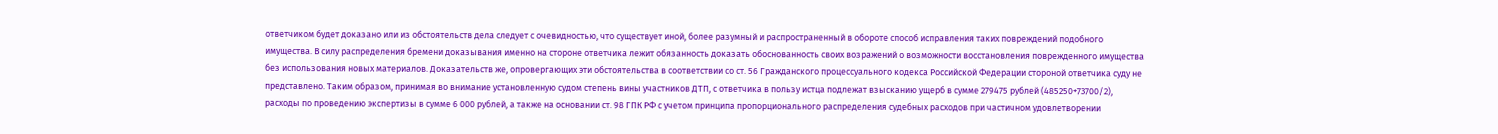ответчиком будет доказано или из обстоятельств дела следует с очевидностью, что существует иной, более разумный и распространенный в обороте способ исправления таких повреждений подобного имущества. В силу распределения бремени доказывания именно на стороне ответчика лежит обязанность доказать обоснованность своих возражений о возможности восстановления поврежденного имущества без использования новых материалов. Доказательств же, опровергающих эти обстоятельства в соответствии со ст. 56 Гражданского процессуального кодекса Российской Федерации стороной ответчика суду не представлено. Таким образом, принимая во внимание установленную судом степень вины участников ДТП, с ответчика в пользу истца подлежат взысканию ущерб в сумме 279475 рублей (485250+73700/2), расходы по проведению экспертизы в сумме 6 000 рублей, а также на основании ст. 98 ГПК РФ с учетом принципа пропорционального распределения судебных расходов при частичном удовлетворении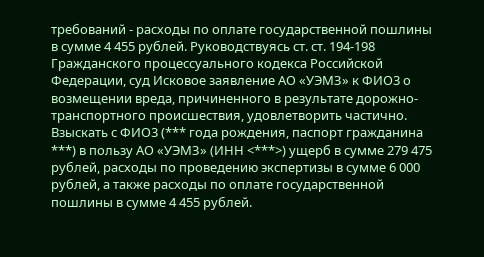требований - расходы по оплате государственной пошлины в сумме 4 455 рублей. Руководствуясь ст. ст. 194-198 Гражданского процессуального кодекса Российской Федерации, суд Исковое заявление АО «УЭМЗ» к ФИО3 о возмещении вреда, причиненного в результате дорожно-транспортного происшествия, удовлетворить частично. Взыскать с ФИО3 (*** года рождения, паспорт гражданина ***) в пользу АО «УЭМЗ» (ИНН <***>) ущерб в сумме 279 475 рублей, расходы по проведению экспертизы в сумме 6 000 рублей, а также расходы по оплате государственной пошлины в сумме 4 455 рублей.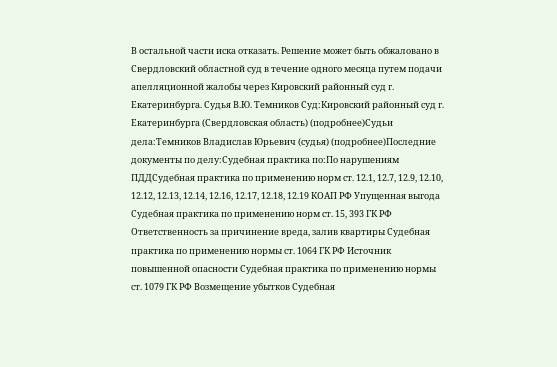В остальной части иска отказать. Решение может быть обжаловано в Свердловский областной суд в течение одного месяца путем подачи апелляционной жалобы через Кировский районный суд г. Екатеринбурга. Судья В.Ю. Темников Суд:Кировский районный суд г. Екатеринбурга (Свердловская область) (подробнее)Судьи дела:Темников Владислав Юрьевич (судья) (подробнее)Последние документы по делу:Судебная практика по:По нарушениям ПДДСудебная практика по применению норм ст. 12.1, 12.7, 12.9, 12.10, 12.12, 12.13, 12.14, 12.16, 12.17, 12.18, 12.19 КОАП РФ Упущенная выгода Судебная практика по применению норм ст. 15, 393 ГК РФ Ответственность за причинение вреда, залив квартиры Судебная практика по применению нормы ст. 1064 ГК РФ Источник повышенной опасности Судебная практика по применению нормы ст. 1079 ГК РФ Возмещение убытков Судебная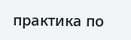практика по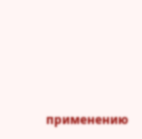применению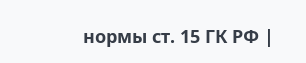нормы ст. 15 ГК РФ |